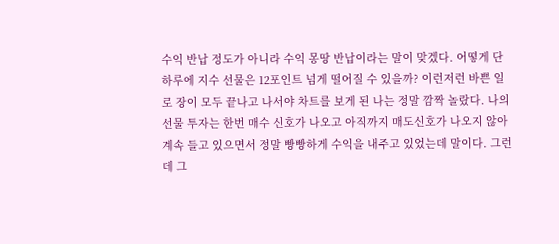수익 반납 정도가 아니라 수익 몽땅 반납이라는 말이 맞겠다. 어떻게 단 하루에 지수 선물은 12포인트 넘게 떨어질 수 있을까? 이런저런 바쁜 일로 장이 모두 끝나고 나서야 차트를 보게 된 나는 정말 깜짝 놀랐다. 나의 선물 투자는 한번 매수 신호가 나오고 아직까지 매도신호가 나오지 않아 계속 들고 있으면서 정말 빵빵하게 수익을 내주고 있었는데 말이다. 그런데 그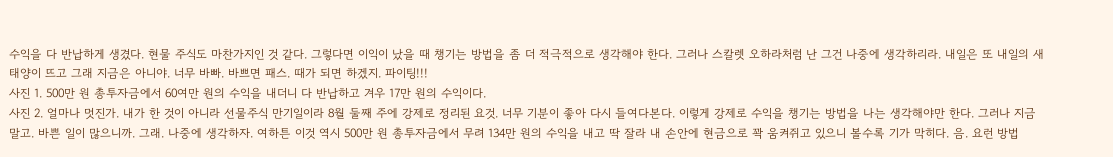수익을 다 반납하게 생겼다. 현물 주식도 마찬가지인 것 같다. 그렇다면 이익이 났을 때 챙기는 방법을 좀 더 적극적으로 생각해야 한다. 그러나 스칼렛 오하라처럼 난 그건 나중에 생각하리라. 내일은 또 내일의 새 태양이 뜨고 그래 지금은 아니야. 너무 바빠. 바쁘면 패스. 때가 되면 하겠지. 파이팅!!!
사진 1. 500만 원 총투자금에서 60여만 원의 수익을 내더니 다 반납하고 겨우 17만 원의 수익이다.
사진 2. 얼마나 멋진가. 내가 한 것이 아니라 선물주식 만기일이라 8월 둘째 주에 강제로 정리된 요것. 너무 기분이 좋아 다시 들여다본다. 이렇게 강제로 수익을 챙기는 방법을 나는 생각해야만 한다. 그러나 지금 말고. 바쁜 일이 많으니까. 그래. 나중에 생각하자. 여하튼 이것 역시 500만 원 총투자금에서 무려 134만 원의 수익을 내고 딱 잘라 내 손안에 현금으로 꽉 움켜쥐고 있으니 볼수록 기가 막히다. 음. 요런 방법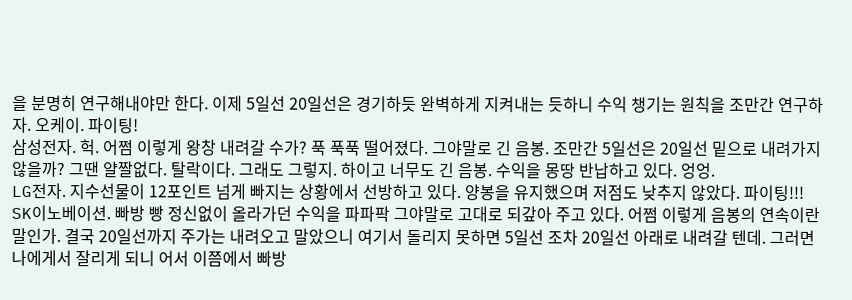을 분명히 연구해내야만 한다. 이제 5일선 20일선은 경기하듯 완벽하게 지켜내는 듯하니 수익 챙기는 원칙을 조만간 연구하자. 오케이. 파이팅!
삼성전자. 헉. 어쩜 이렇게 왕창 내려갈 수가? 푹 푹푹 떨어졌다. 그야말로 긴 음봉. 조만간 5일선은 20일선 밑으로 내려가지 않을까? 그땐 얄짤없다. 탈락이다. 그래도 그렇지. 하이고 너무도 긴 음봉. 수익을 몽땅 반납하고 있다. 엉엉.
LG전자. 지수선물이 12포인트 넘게 빠지는 상황에서 선방하고 있다. 양봉을 유지했으며 저점도 낮추지 않았다. 파이팅!!!
SK이노베이션. 빠방 빵 정신없이 올라가던 수익을 파파팍 그야말로 고대로 되갚아 주고 있다. 어쩜 이렇게 음봉의 연속이란 말인가. 결국 20일선까지 주가는 내려오고 말았으니 여기서 돌리지 못하면 5일선 조차 20일선 아래로 내려갈 텐데. 그러면 나에게서 잘리게 되니 어서 이쯤에서 빠방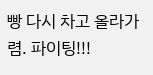빵 다시 차고 올라가렴. 파이팅!!!